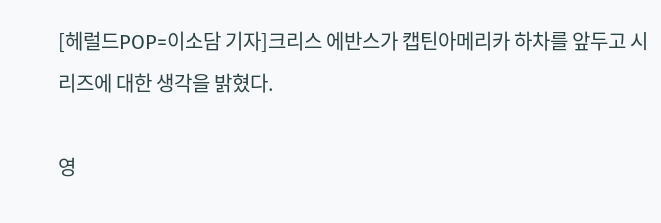[헤럴드POP=이소담 기자]크리스 에반스가 캡틴아메리카 하차를 앞두고 시리즈에 대한 생각을 밝혔다.

영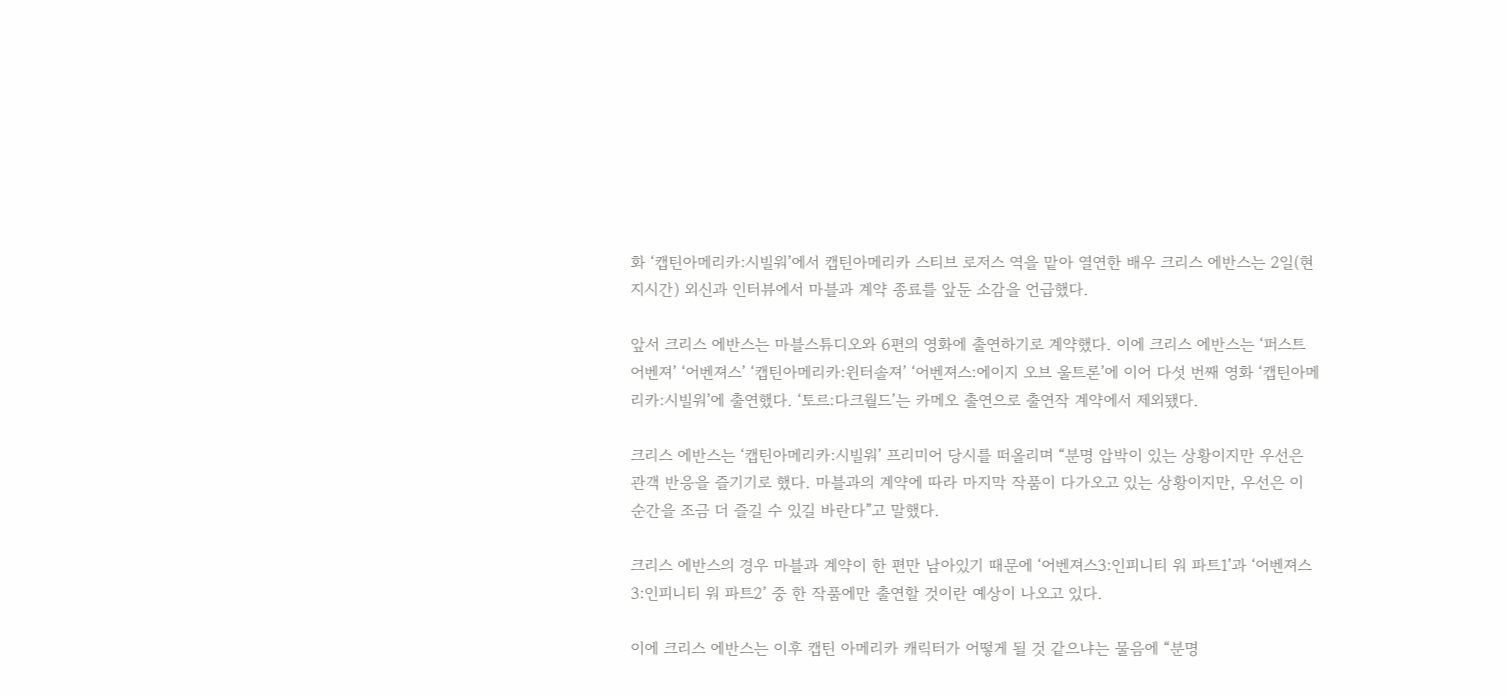화 ‘캡틴아메리카:시빌워’에서 캡틴아메리카 스티브 로저스 역을 맡아 열연한 배우 크리스 에반스는 2일(현지시간) 외신과 인터뷰에서 마블과 계약 종료를 앞둔 소감을 언급했다.

앞서 크리스 에반스는 마블스튜디오와 6편의 영화에 출연하기로 계약했다. 이에 크리스 에반스는 ‘퍼스트 어벤져’ ‘어벤져스’ ‘캡틴아메리카:윈터솔져’ ‘어벤져스:에이지 오브 울트론’에 이어 다섯 번째 영화 ‘캡틴아메리카:시빌워’에 출연했다. ‘토르:다크월드’는 카메오 출연으로 출연작 계약에서 제외됐다.

크리스 에반스는 ‘캡틴아메리카:시빌워’ 프리미어 당시를 떠올리며 “분명 압박이 있는 상황이지만 우선은 관객 반응을 즐기기로 했다. 마블과의 계약에 따라 마지막 작품이 다가오고 있는 상황이지만, 우선은 이 순간을 조금 더 즐길 수 있길 바란다”고 말했다.

크리스 에반스의 경우 마블과 계약이 한 편만 남아있기 때문에 ‘어벤져스3:인피니티 워 파트1’과 ‘어벤져스3:인피니티 워 파트2’ 중 한 작품에만 출연할 것이란 예상이 나오고 있다.

이에 크리스 에반스는 이후 캡틴 아메리카 캐릭터가 어떻게 될 것 같으냐는 물음에 “분명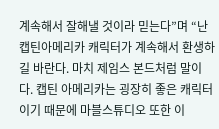계속해서 잘해낼 것이라 믿는다”며 “난 캡틴아메리카 캐릭터가 계속해서 환생하길 바란다. 마치 제임스 본드처럼 말이다. 캡틴 아메리카는 굉장히 좋은 캐릭터이기 때문에 마블스튜디오 또한 이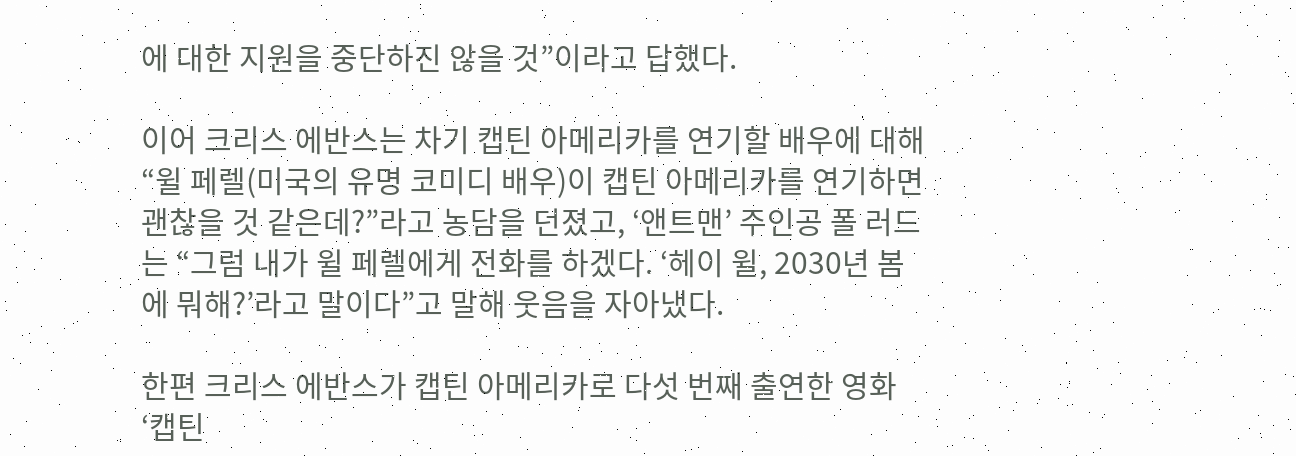에 대한 지원을 중단하진 않을 것”이라고 답했다.

이어 크리스 에반스는 차기 캡틴 아메리카를 연기할 배우에 대해 “윌 페렐(미국의 유명 코미디 배우)이 캡틴 아메리카를 연기하면 괜찮을 것 같은데?”라고 농담을 던졌고, ‘앤트맨’ 주인공 폴 러드는 “그럼 내가 윌 페렐에게 전화를 하겠다. ‘헤이 윌, 2030년 봄에 뭐해?’라고 말이다”고 말해 웃음을 자아냈다.

한편 크리스 에반스가 캡틴 아메리카로 다섯 번째 출연한 영화 ‘캡틴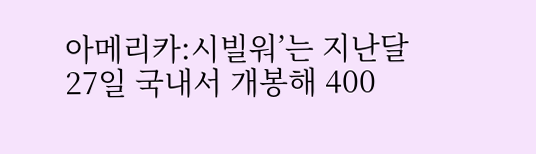아메리카:시빌워’는 지난달 27일 국내서 개봉해 400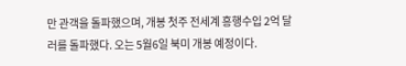만 관객을 돌파했으며, 개봉 첫주 전세계 흥행수입 2억 달러를 돌파했다. 오는 5월6일 북미 개봉 예정이다.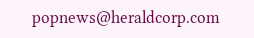popnews@heraldcorp.com